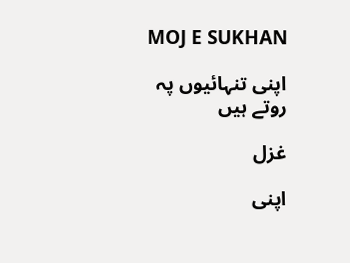MOJ E SUKHAN

اپنی تنہائیوں پہ روتے ہیں

غزل

اپنی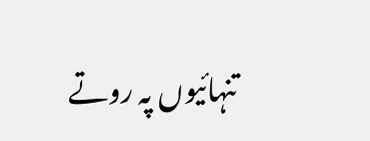تنہائیوں پہ روتے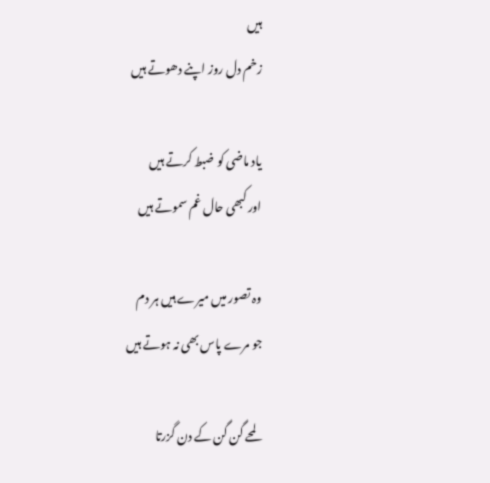ہیں
زخم دل روز اپنے دھوتے ہیں

یاد ماضی کو ضبط کرتے ہیں
اور کبھی حال غم سموتے ہیں

وہ تصور میں میرے ہیں ہر دم
جو مرے پاس بھی نہ ہوتے ہیں

لمحے گن گن کے دن گزرتا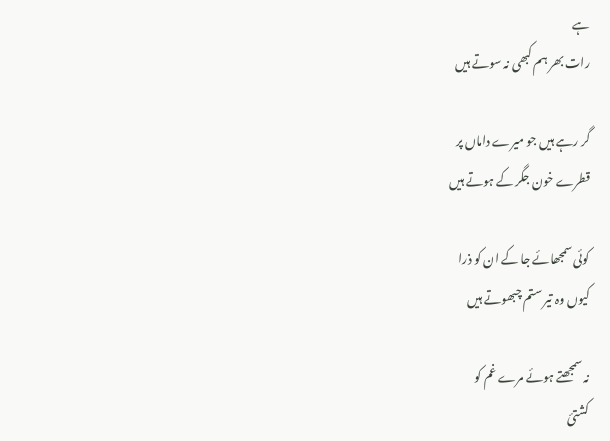ہے
رات بھر ہم کبھی نہ سوتے ہیں

گر رہے ہیں جو میرے داماں پر
قطرے خون جگر کے ہوتے ہیں

کوئی سمجھائے جا کے ان کو ذرا
کیوں وہ تیر ستم چبھوتے ہیں

نہ سمجھتے ہوئے مرے غم کو
کشتیٔ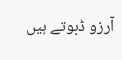آرزو ڈبوتے ہیں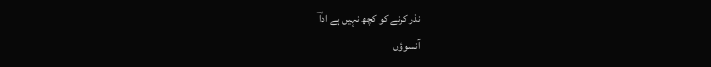نذر کرنے کو کچھ نہیں ہے اداؔ
آنسوؤں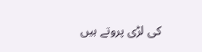کی لڑی پروتے ہیں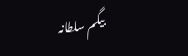بیگم سلطانہ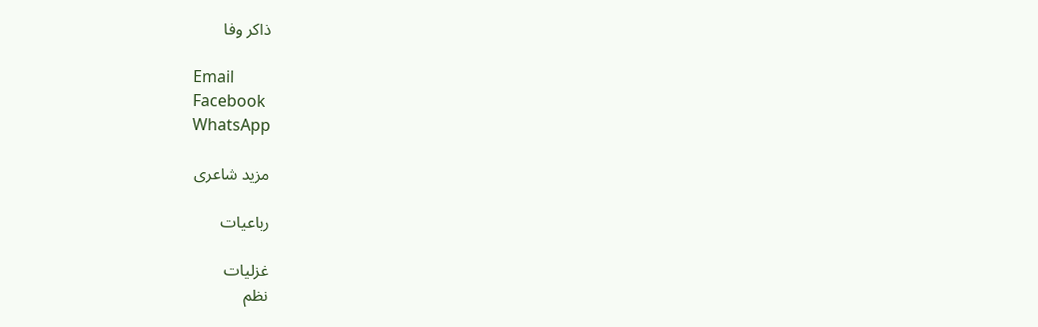ذاکر وفا

Email
Facebook
WhatsApp

مزید شاعری

رباعیات

غزلیات
نظم